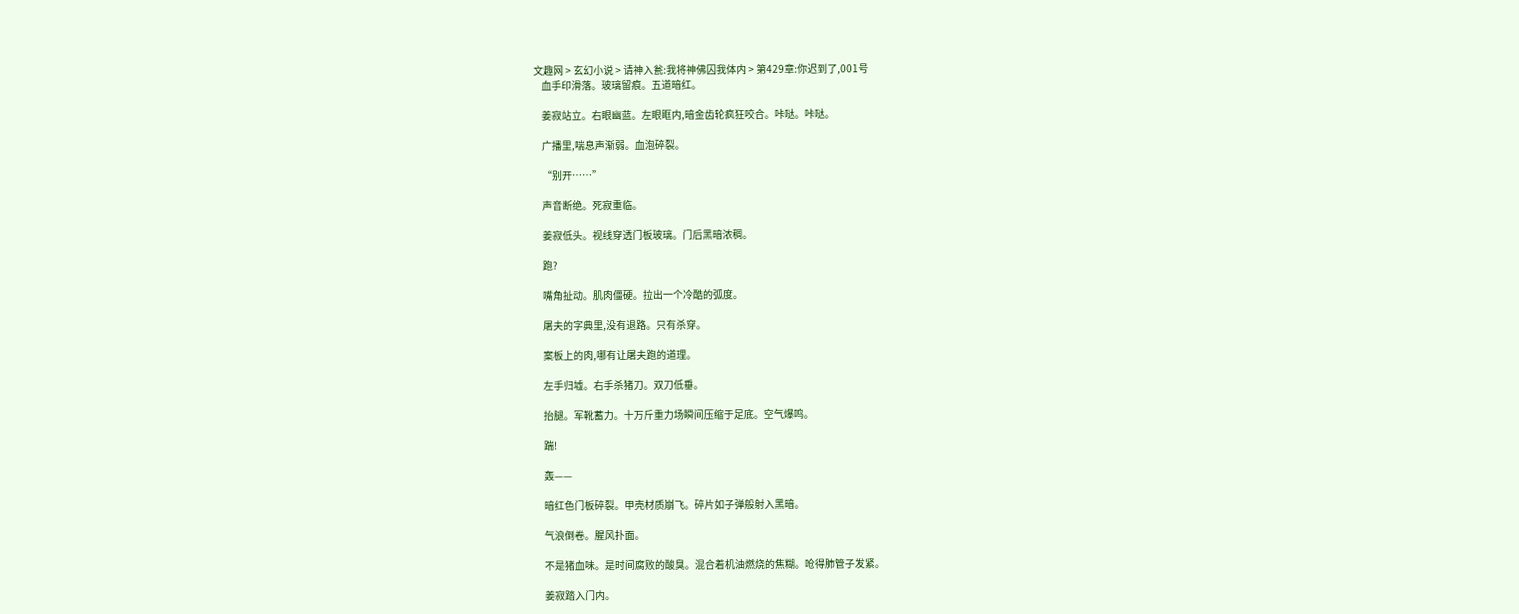文趣网 > 玄幻小说 > 请神入瓮:我将神佛囚我体内 > 第429章:你迟到了,001号
    血手印滑落。玻璃留痕。五道暗红。

    姜寂站立。右眼幽蓝。左眼眶内,暗金齿轮疯狂咬合。咔哒。咔哒。

    广播里,喘息声渐弱。血泡碎裂。

    “别开……”

    声音断绝。死寂重临。

    姜寂低头。视线穿透门板玻璃。门后黑暗浓稠。

    跑?

    嘴角扯动。肌肉僵硬。拉出一个冷酷的弧度。

    屠夫的字典里,没有退路。只有杀穿。

    案板上的肉,哪有让屠夫跑的道理。

    左手归墟。右手杀猪刀。双刀低垂。

    抬腿。军靴蓄力。十万斤重力场瞬间压缩于足底。空气爆鸣。

    踹!

    轰——

    暗红色门板碎裂。甲壳材质崩飞。碎片如子弹般射入黑暗。

    气浪倒卷。腥风扑面。

    不是猪血味。是时间腐败的酸臭。混合着机油燃烧的焦糊。呛得肺管子发紧。

    姜寂踏入门内。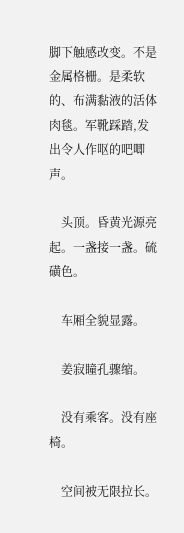脚下触感改变。不是金属格栅。是柔软的、布满黏液的活体肉毯。军靴踩踏,发出令人作呕的吧唧声。

    头顶。昏黄光源亮起。一盏接一盏。硫磺色。

    车厢全貌显露。

    姜寂瞳孔骤缩。

    没有乘客。没有座椅。

    空间被无限拉长。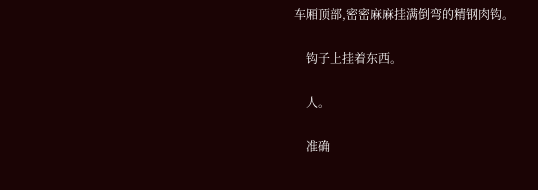车厢顶部,密密麻麻挂满倒弯的精钢肉钩。

    钩子上挂着东西。

    人。

    准确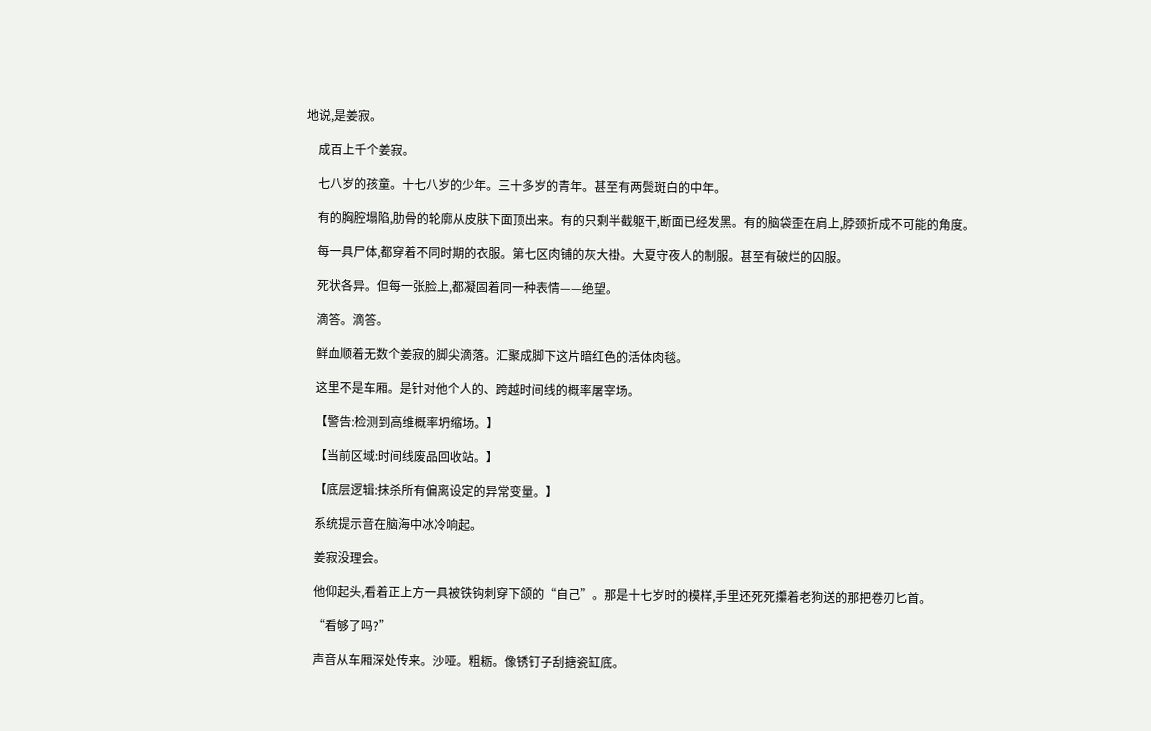地说,是姜寂。

    成百上千个姜寂。

    七八岁的孩童。十七八岁的少年。三十多岁的青年。甚至有两鬓斑白的中年。

    有的胸腔塌陷,肋骨的轮廓从皮肤下面顶出来。有的只剩半截躯干,断面已经发黑。有的脑袋歪在肩上,脖颈折成不可能的角度。

    每一具尸体,都穿着不同时期的衣服。第七区肉铺的灰大褂。大夏守夜人的制服。甚至有破烂的囚服。

    死状各异。但每一张脸上,都凝固着同一种表情——绝望。

    滴答。滴答。

    鲜血顺着无数个姜寂的脚尖滴落。汇聚成脚下这片暗红色的活体肉毯。

    这里不是车厢。是针对他个人的、跨越时间线的概率屠宰场。

    【警告:检测到高维概率坍缩场。】

    【当前区域:时间线废品回收站。】

    【底层逻辑:抹杀所有偏离设定的异常变量。】

    系统提示音在脑海中冰冷响起。

    姜寂没理会。

    他仰起头,看着正上方一具被铁钩刺穿下颌的“自己”。那是十七岁时的模样,手里还死死攥着老狗送的那把卷刃匕首。

    “看够了吗?”

    声音从车厢深处传来。沙哑。粗粝。像锈钉子刮搪瓷缸底。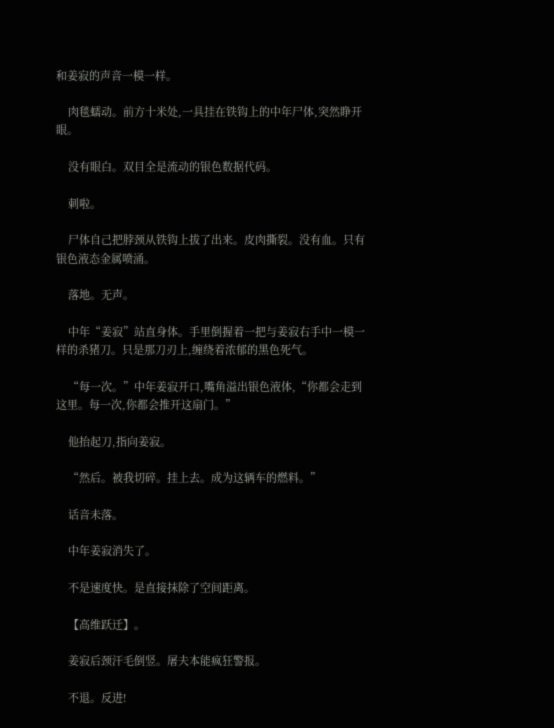和姜寂的声音一模一样。

    肉毯蠕动。前方十米处,一具挂在铁钩上的中年尸体,突然睁开眼。

    没有眼白。双目全是流动的银色数据代码。

    刺啦。

    尸体自己把脖颈从铁钩上拔了出来。皮肉撕裂。没有血。只有银色液态金属喷涌。

    落地。无声。

    中年“姜寂”站直身体。手里倒握着一把与姜寂右手中一模一样的杀猪刀。只是那刀刃上,缠绕着浓郁的黑色死气。

    “每一次。”中年姜寂开口,嘴角溢出银色液体,“你都会走到这里。每一次,你都会推开这扇门。”

    他抬起刀,指向姜寂。

    “然后。被我切碎。挂上去。成为这辆车的燃料。”

    话音未落。

    中年姜寂消失了。

    不是速度快。是直接抹除了空间距离。

    【高维跃迁】。

    姜寂后颈汗毛倒竖。屠夫本能疯狂警报。

    不退。反进!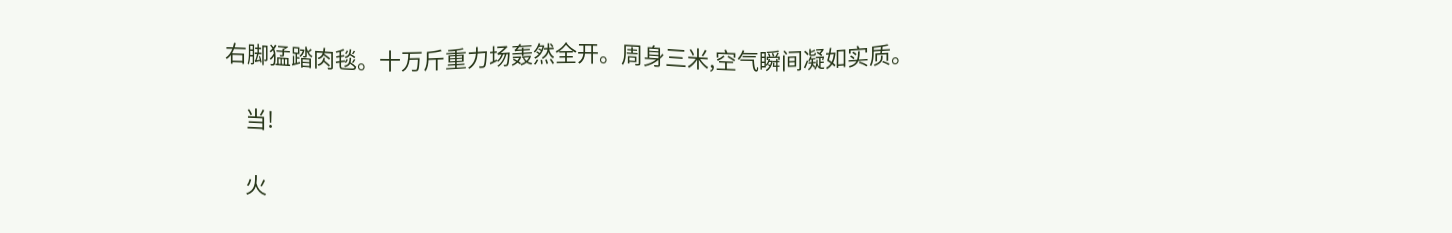右脚猛踏肉毯。十万斤重力场轰然全开。周身三米,空气瞬间凝如实质。

    当!

    火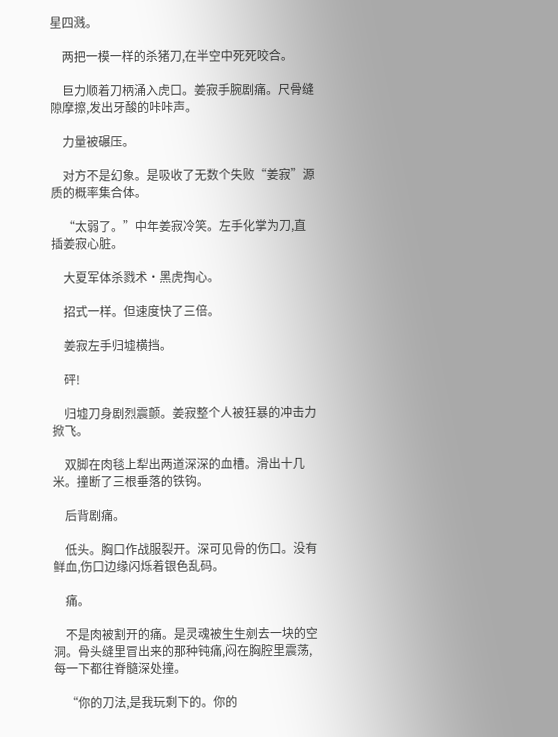星四溅。

    两把一模一样的杀猪刀,在半空中死死咬合。

    巨力顺着刀柄涌入虎口。姜寂手腕剧痛。尺骨缝隙摩擦,发出牙酸的咔咔声。

    力量被碾压。

    对方不是幻象。是吸收了无数个失败“姜寂”源质的概率集合体。

    “太弱了。”中年姜寂冷笑。左手化掌为刀,直插姜寂心脏。

    大夏军体杀戮术·黑虎掏心。

    招式一样。但速度快了三倍。

    姜寂左手归墟横挡。

    砰!

    归墟刀身剧烈震颤。姜寂整个人被狂暴的冲击力掀飞。

    双脚在肉毯上犁出两道深深的血槽。滑出十几米。撞断了三根垂落的铁钩。

    后背剧痛。

    低头。胸口作战服裂开。深可见骨的伤口。没有鲜血,伤口边缘闪烁着银色乱码。

    痛。

    不是肉被割开的痛。是灵魂被生生剜去一块的空洞。骨头缝里冒出来的那种钝痛,闷在胸腔里震荡,每一下都往脊髓深处撞。

    “你的刀法,是我玩剩下的。你的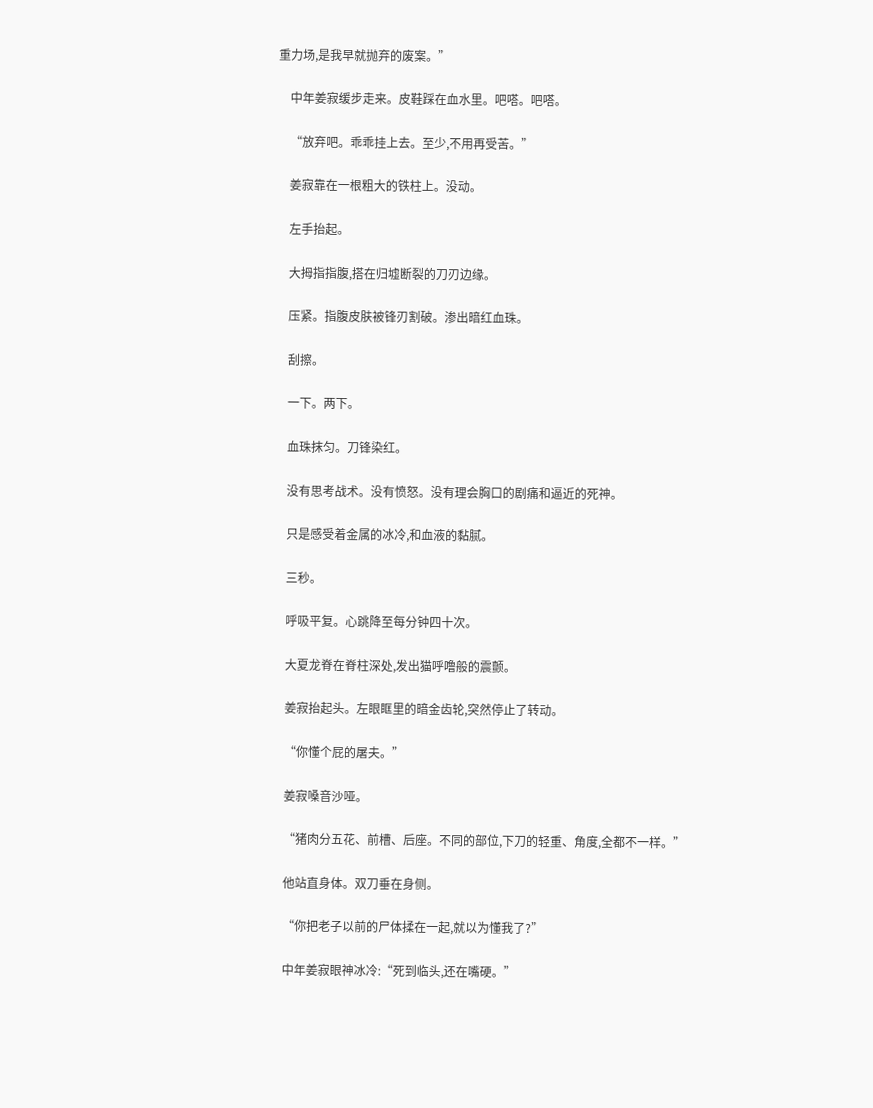重力场,是我早就抛弃的废案。”

    中年姜寂缓步走来。皮鞋踩在血水里。吧嗒。吧嗒。

    “放弃吧。乖乖挂上去。至少,不用再受苦。”

    姜寂靠在一根粗大的铁柱上。没动。

    左手抬起。

    大拇指指腹,搭在归墟断裂的刀刃边缘。

    压紧。指腹皮肤被锋刃割破。渗出暗红血珠。

    刮擦。

    一下。两下。

    血珠抹匀。刀锋染红。

    没有思考战术。没有愤怒。没有理会胸口的剧痛和逼近的死神。

    只是感受着金属的冰冷,和血液的黏腻。

    三秒。

    呼吸平复。心跳降至每分钟四十次。

    大夏龙脊在脊柱深处,发出猫呼噜般的震颤。

    姜寂抬起头。左眼眶里的暗金齿轮,突然停止了转动。

    “你懂个屁的屠夫。”

    姜寂嗓音沙哑。

    “猪肉分五花、前槽、后座。不同的部位,下刀的轻重、角度,全都不一样。”

    他站直身体。双刀垂在身侧。

    “你把老子以前的尸体揉在一起,就以为懂我了?”

    中年姜寂眼神冰冷:“死到临头,还在嘴硬。”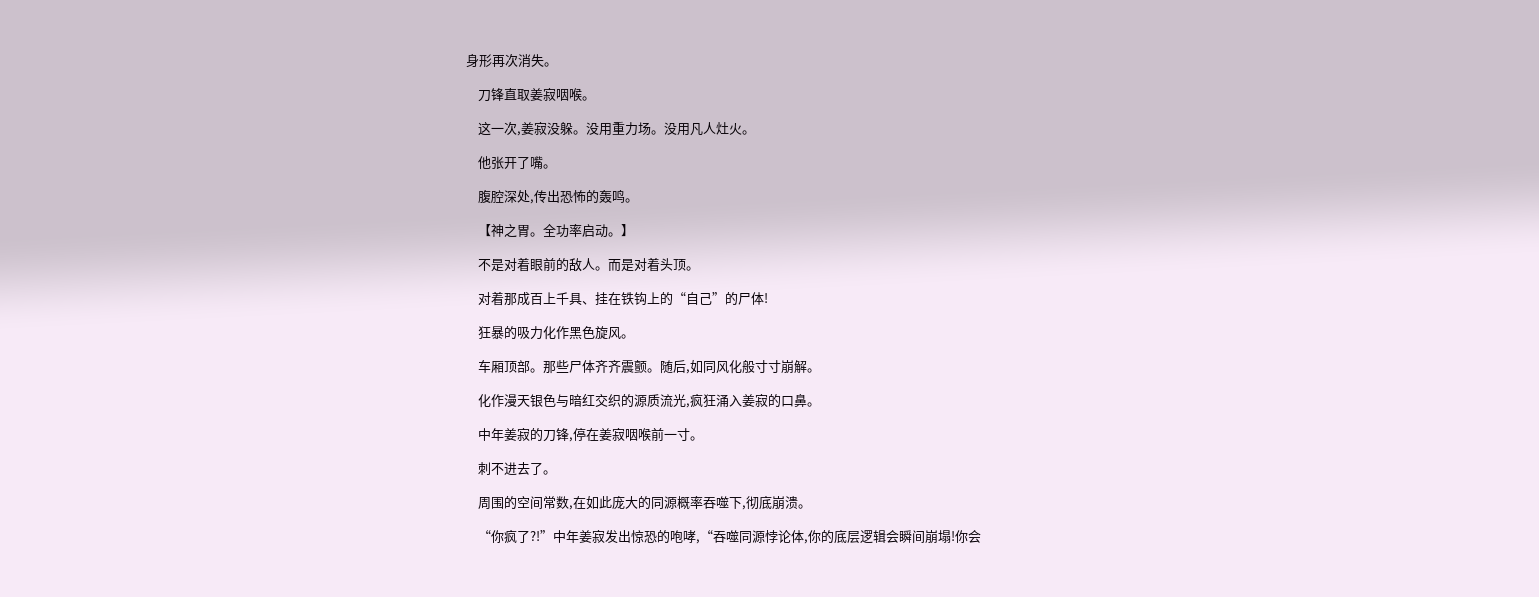身形再次消失。

    刀锋直取姜寂咽喉。

    这一次,姜寂没躲。没用重力场。没用凡人灶火。

    他张开了嘴。

    腹腔深处,传出恐怖的轰鸣。

    【神之胃。全功率启动。】

    不是对着眼前的敌人。而是对着头顶。

    对着那成百上千具、挂在铁钩上的“自己”的尸体!

    狂暴的吸力化作黑色旋风。

    车厢顶部。那些尸体齐齐震颤。随后,如同风化般寸寸崩解。

    化作漫天银色与暗红交织的源质流光,疯狂涌入姜寂的口鼻。

    中年姜寂的刀锋,停在姜寂咽喉前一寸。

    刺不进去了。

    周围的空间常数,在如此庞大的同源概率吞噬下,彻底崩溃。

    “你疯了?!”中年姜寂发出惊恐的咆哮,“吞噬同源悖论体,你的底层逻辑会瞬间崩塌!你会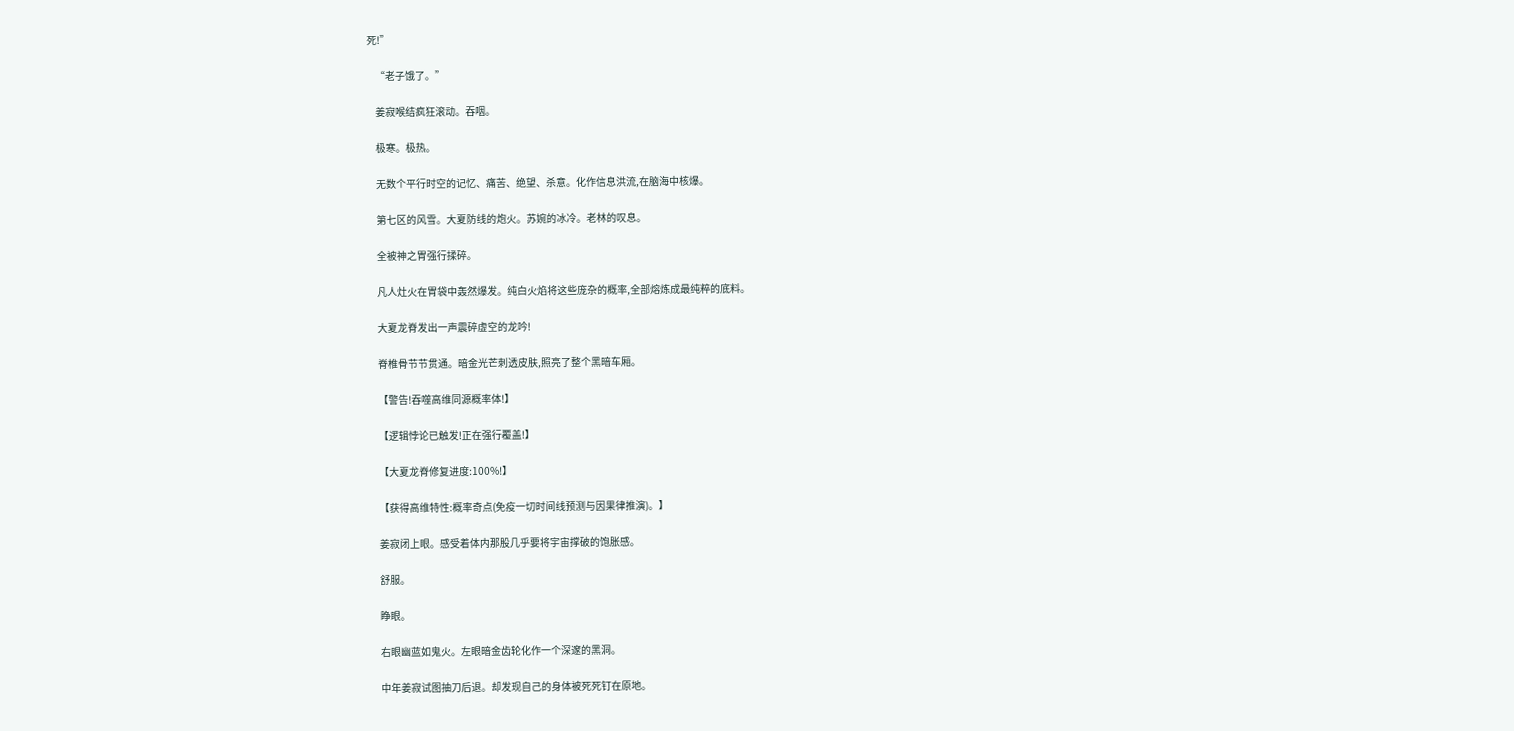死!”

    “老子饿了。”

    姜寂喉结疯狂滚动。吞咽。

    极寒。极热。

    无数个平行时空的记忆、痛苦、绝望、杀意。化作信息洪流,在脑海中核爆。

    第七区的风雪。大夏防线的炮火。苏婉的冰冷。老林的叹息。

    全被神之胃强行揉碎。

    凡人灶火在胃袋中轰然爆发。纯白火焰将这些庞杂的概率,全部熔炼成最纯粹的底料。

    大夏龙脊发出一声震碎虚空的龙吟!

    脊椎骨节节贯通。暗金光芒刺透皮肤,照亮了整个黑暗车厢。

    【警告!吞噬高维同源概率体!】

    【逻辑悖论已触发!正在强行覆盖!】

    【大夏龙脊修复进度:100%!】

    【获得高维特性:概率奇点(免疫一切时间线预测与因果律推演)。】

    姜寂闭上眼。感受着体内那股几乎要将宇宙撑破的饱胀感。

    舒服。

    睁眼。

    右眼幽蓝如鬼火。左眼暗金齿轮化作一个深邃的黑洞。

    中年姜寂试图抽刀后退。却发现自己的身体被死死钉在原地。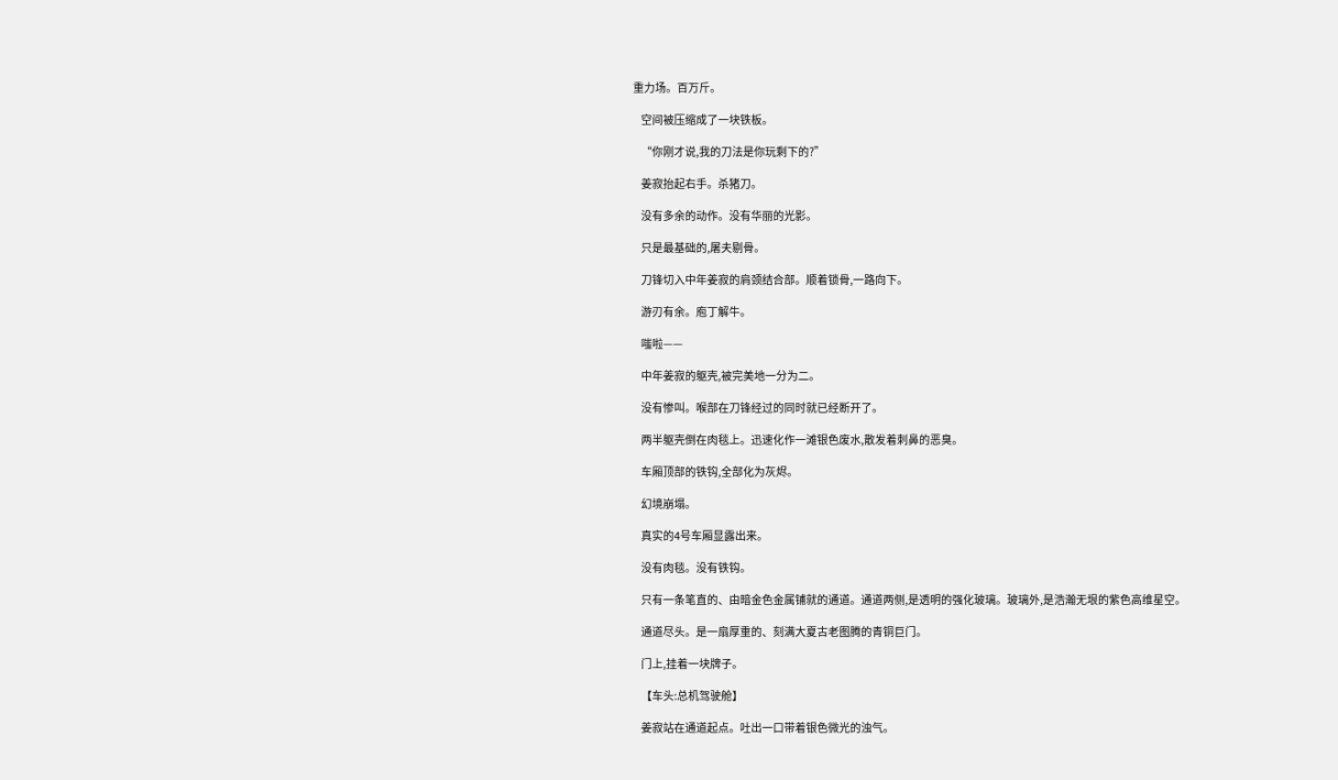重力场。百万斤。

    空间被压缩成了一块铁板。

    “你刚才说,我的刀法是你玩剩下的?”

    姜寂抬起右手。杀猪刀。

    没有多余的动作。没有华丽的光影。

    只是最基础的,屠夫剔骨。

    刀锋切入中年姜寂的肩颈结合部。顺着锁骨,一路向下。

    游刃有余。庖丁解牛。

    嗤啦——

    中年姜寂的躯壳,被完美地一分为二。

    没有惨叫。喉部在刀锋经过的同时就已经断开了。

    两半躯壳倒在肉毯上。迅速化作一滩银色废水,散发着刺鼻的恶臭。

    车厢顶部的铁钩,全部化为灰烬。

    幻境崩塌。

    真实的4号车厢显露出来。

    没有肉毯。没有铁钩。

    只有一条笔直的、由暗金色金属铺就的通道。通道两侧,是透明的强化玻璃。玻璃外,是浩瀚无垠的紫色高维星空。

    通道尽头。是一扇厚重的、刻满大夏古老图腾的青铜巨门。

    门上,挂着一块牌子。

    【车头:总机驾驶舱】

    姜寂站在通道起点。吐出一口带着银色微光的浊气。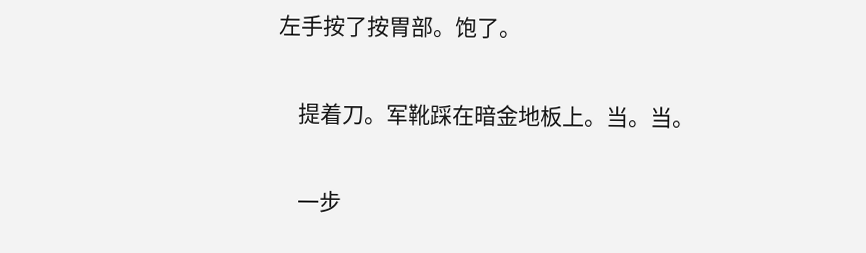左手按了按胃部。饱了。

    提着刀。军靴踩在暗金地板上。当。当。

    一步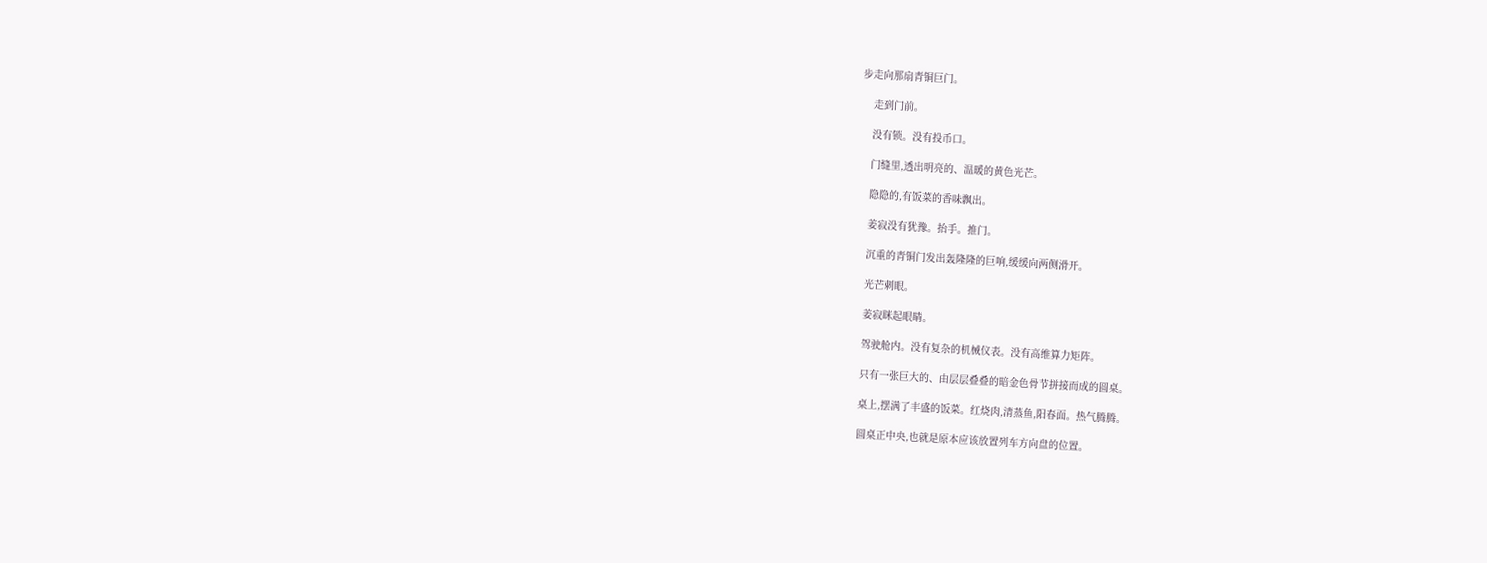步走向那扇青铜巨门。

    走到门前。

    没有锁。没有投币口。

    门缝里,透出明亮的、温暖的黄色光芒。

    隐隐的,有饭菜的香味飘出。

    姜寂没有犹豫。抬手。推门。

    沉重的青铜门发出轰隆隆的巨响,缓缓向两侧滑开。

    光芒刺眼。

    姜寂眯起眼睛。

    驾驶舱内。没有复杂的机械仪表。没有高维算力矩阵。

    只有一张巨大的、由层层叠叠的暗金色骨节拼接而成的圆桌。

    桌上,摆满了丰盛的饭菜。红烧肉,清蒸鱼,阳春面。热气腾腾。

    圆桌正中央,也就是原本应该放置列车方向盘的位置。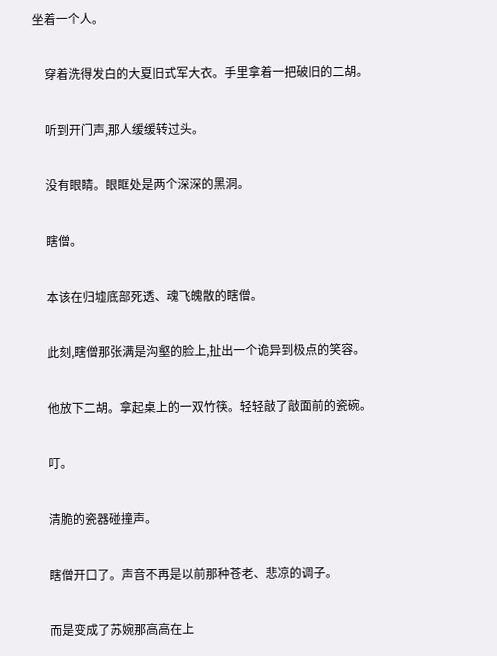坐着一个人。

    穿着洗得发白的大夏旧式军大衣。手里拿着一把破旧的二胡。

    听到开门声,那人缓缓转过头。

    没有眼睛。眼眶处是两个深深的黑洞。

    瞎僧。

    本该在归墟底部死透、魂飞魄散的瞎僧。

    此刻,瞎僧那张满是沟壑的脸上,扯出一个诡异到极点的笑容。

    他放下二胡。拿起桌上的一双竹筷。轻轻敲了敲面前的瓷碗。

    叮。

    清脆的瓷器碰撞声。

    瞎僧开口了。声音不再是以前那种苍老、悲凉的调子。

    而是变成了苏婉那高高在上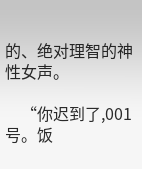的、绝对理智的神性女声。

    “你迟到了,001号。饭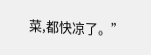菜,都快凉了。”